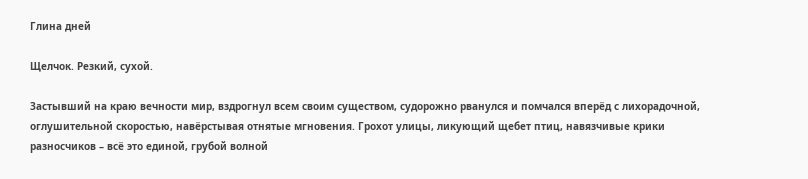Глина дней

Щелчок. Резкий, сухой.

Застывший на краю вечности мир, вздрогнул всем своим существом, судорожно рванулся и помчался вперёд с лихорадочной, оглушительной скоростью, навёрстывая отнятые мгновения. Грохот улицы, ликующий щебет птиц, навязчивые крики разносчиков – всё это единой, грубой волной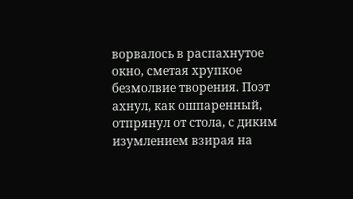ворвалось в распахнутое окно, сметая хрупкое безмолвие творения. Поэт ахнул, как ошпаренный, отпрянул от стола, с диким изумлением взирая на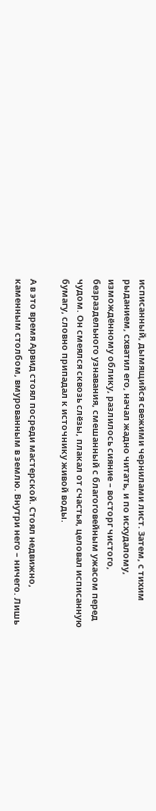исписанный, дымящийся свежими чернилами лист. Затем, с тихим рыданием, схватил его, начал жадно читать, и по исхудалому, измождённому облику, разлилось сияние – восторг чистого, безраздельного узнавания, смешанный с благоговейным ужасом перед чудом. Он смеялся сквозь слёзы, плакал от счастья, целовал исписанную бумагу, словно припадал к источнику живой воды.

А в это время Арвид стоял посреди мастерской. Стоял недвижно, каменным столбом, вмурованным в землю. Внутри него – ничего. Лишь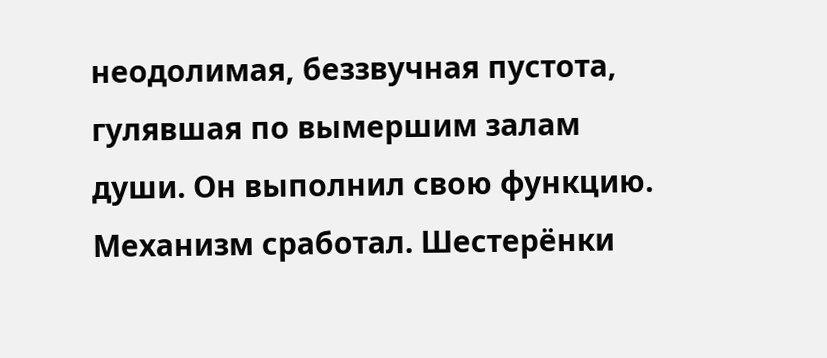неодолимая, беззвучная пустота, гулявшая по вымершим залам души. Он выполнил свою функцию. Механизм сработал. Шестерёнки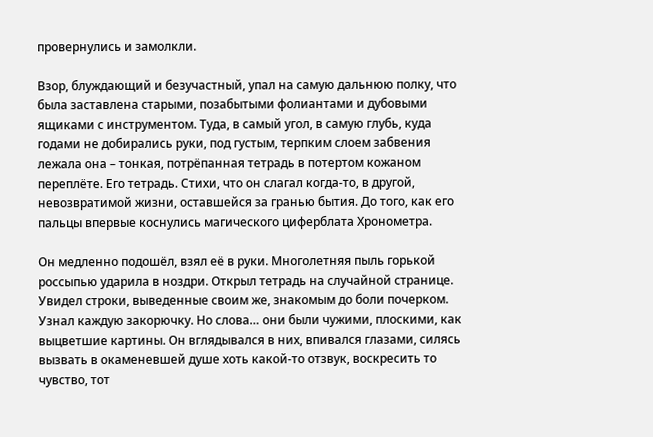провернулись и замолкли.

Взор, блуждающий и безучастный, упал на самую дальнюю полку, что была заставлена старыми, позабытыми фолиантами и дубовыми ящиками с инструментом. Туда, в самый угол, в самую глубь, куда годами не добирались руки, под густым, терпким слоем забвения лежала она – тонкая, потрёпанная тетрадь в потертом кожаном переплёте. Его тетрадь. Стихи, что он слагал когда-то, в другой, невозвратимой жизни, оставшейся за гранью бытия. До того, как его пальцы впервые коснулись магического циферблата Хронометра.

Он медленно подошёл, взял её в руки. Многолетняя пыль горькой россыпью ударила в ноздри. Открыл тетрадь на случайной странице. Увидел строки, выведенные своим же, знакомым до боли почерком. Узнал каждую закорючку. Но слова… они были чужими, плоскими, как выцветшие картины. Он вглядывался в них, впивался глазами, силясь вызвать в окаменевшей душе хоть какой-то отзвук, воскресить то чувство, тот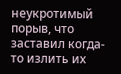неукротимый порыв, что заставил когда-то излить их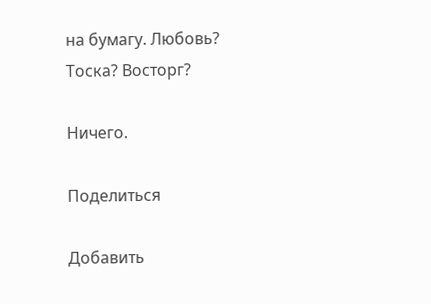на бумагу. Любовь? Тоска? Восторг?

Ничего.

Поделиться

Добавить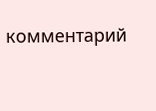комментарий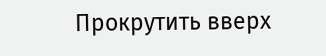Прокрутить вверх